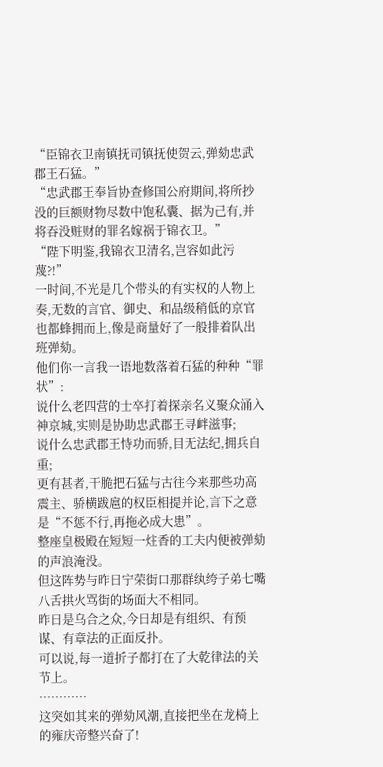“臣锦衣卫南镇抚司镇抚使贺云,弹劾忠武郡王石猛。”
“忠武郡王奉旨协查修国公府期间,将所抄没的巨额财物尽数中饱私囊、据为己有,并将吞没赃财的罪名嫁祸于锦衣卫。”
“陛下明鉴,我锦衣卫清名,岂容如此污蔑?!”
一时间,不光是几个带头的有实权的人物上奏,无数的言官、御史、和品级稍低的京官也都蜂拥而上,像是商量好了一般排着队出班弹劾。
他们你一言我一语地数落着石猛的种种“罪状”:
说什么老四营的士卒打着探亲名义聚众涌入神京城,实则是协助忠武郡王寻衅滋事;
说什么忠武郡王恃功而骄,目无法纪,拥兵自重;
更有甚者,干脆把石猛与古往今来那些功高震主、骄横跋扈的权臣相提并论,言下之意是“不惩不行,再拖必成大患”。
整座皇极殿在短短一炷香的工夫内便被弹劾的声浪淹没。
但这阵势与昨日宁荣街口那群纨绔子弟七嘴八舌拱火骂街的场面大不相同。
昨日是乌合之众,今日却是有组织、有预谋、有章法的正面反扑。
可以说,每一道折子都打在了大乾律法的关节上。
…………
这突如其来的弹劾风潮,直接把坐在龙椅上的雍庆帝整兴奋了!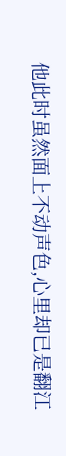他此时虽然面上不动声色,心里却已是翻江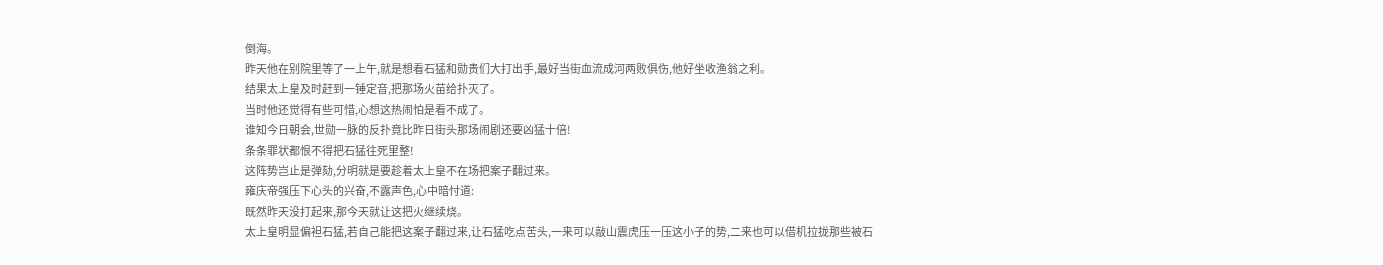倒海。
昨天他在别院里等了一上午,就是想看石猛和勋贵们大打出手,最好当街血流成河两败俱伤,他好坐收渔翁之利。
结果太上皇及时赶到一锤定音,把那场火苗给扑灭了。
当时他还觉得有些可惜,心想这热闹怕是看不成了。
谁知今日朝会,世勋一脉的反扑竟比昨日街头那场闹剧还要凶猛十倍!
条条罪状都恨不得把石猛往死里整!
这阵势岂止是弹劾,分明就是要趁着太上皇不在场把案子翻过来。
雍庆帝强压下心头的兴奋,不露声色,心中暗忖道:
既然昨天没打起来,那今天就让这把火继续烧。
太上皇明显偏袒石猛,若自己能把这案子翻过来,让石猛吃点苦头,一来可以敲山震虎压一压这小子的势,二来也可以借机拉拢那些被石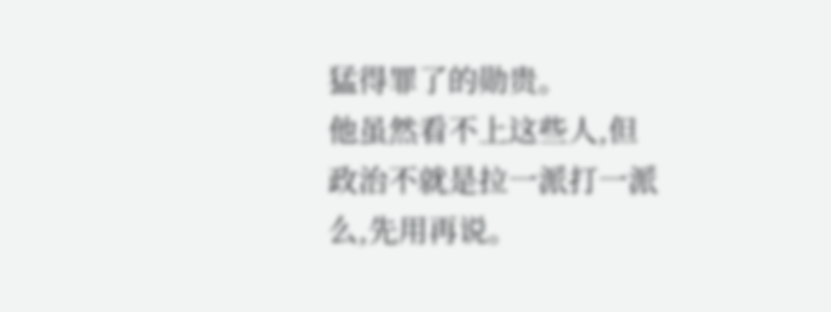猛得罪了的勋贵。
他虽然看不上这些人,但政治不就是拉一派打一派么,先用再说。